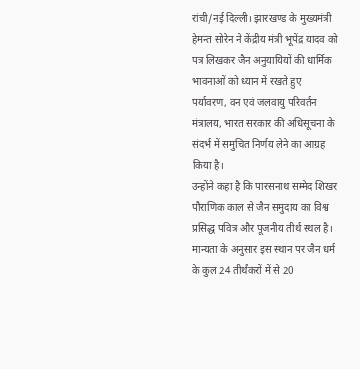रांची/नई दिल्ली। झारखण्ड के मुख्यमंत्री हेमन्त सोरेन ने केंद्रीय मंत्री भूपेंद्र यादव को पत्र लिखकर जैन अनुयायियों की धार्मिक भावनाओं को ध्यान में रखते हुए पर्यावरण, वन एवं जलवायु परिवर्तन मंत्रालय, भारत सरकार की अधिसूचना के संदर्भ में समुचित निर्णय लेने का आग्रह किया है।
उन्होंने कहा है कि पारसनाथ सम्मेद शिखर पौराणिक काल से जैन समुदाय का विश्व प्रसिद्ध पवित्र और पूजनीय तीर्थ स्थल है। मान्यता के अनुसार इस स्थान पर जैन धर्म के कुल 24 तीर्थंकरों में से 20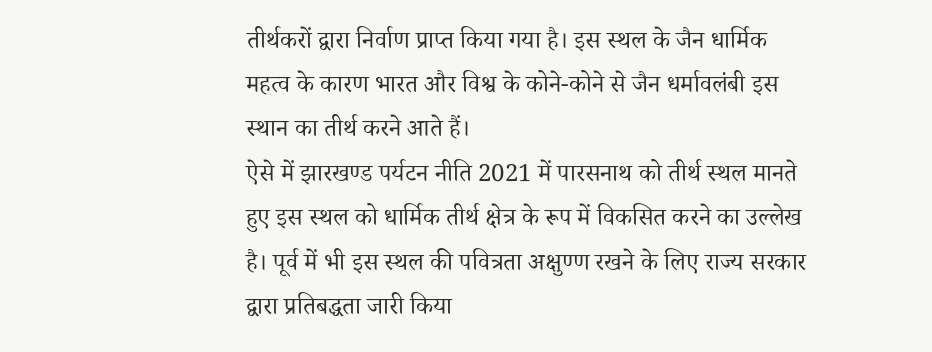तीर्थकरों द्वारा निर्वाण प्राप्त किया गया है। इस स्थल के जैन धार्मिक महत्व के कारण भारत और विश्व के कोने-कोने से जैन धर्मावलंबी इस स्थान का तीर्थ करने आते हैं।
ऐसे में झारखण्ड पर्यटन नीति 2021 में पारसनाथ को तीर्थ स्थल मानते हुए इस स्थल को धार्मिक तीर्थ क्षेत्र के रूप में विकसित करने का उल्लेख है। पूर्व में भी इस स्थल की पवित्रता अक्षुण्ण रखने के लिए राज्य सरकार द्वारा प्रतिबद्धता जारी किया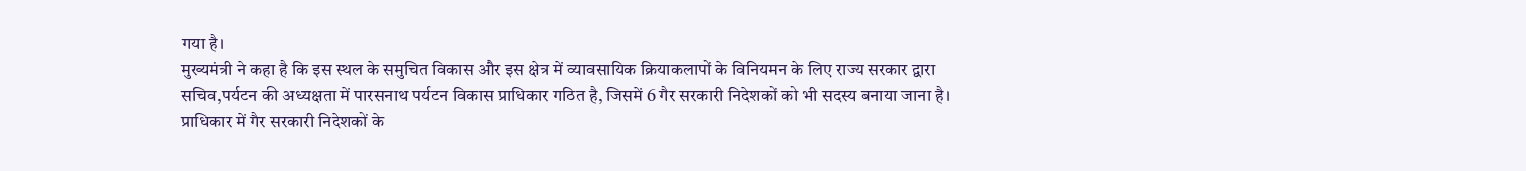गया है।
मुख्यमंत्री ने कहा है कि इस स्थल के समुचित विकास और इस क्षेत्र में व्यावसायिक क्रियाकलापों के विनियमन के लिए राज्य सरकार द्वारा सचिव,पर्यटन की अध्यक्षता में पारसनाथ पर्यटन विकास प्राधिकार गठित है, जिसमें 6 गैर सरकारी निदेशकों को भी सदस्य बनाया जाना है। प्राधिकार में गैर सरकारी निदेशकों के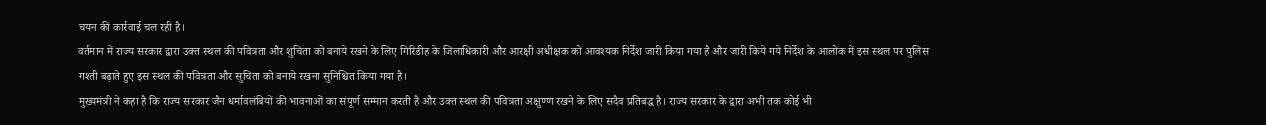चयन की कार्रवाई चल रही है।
वर्तमान में राज्य सरकार द्वारा उक्त स्थल की पवित्रता और शुचिता को बनाये रखने के लिए गिरिडीह के जिलाधिकारी और आरक्षी अधीक्षक को आवश्यक निर्देश जारी किया गया है और जारी किये गये निर्देश के आलोक में इस स्थल पर पुलिस गश्ती बढ़ाते हुए इस स्थल की पवित्रता और सुचिता को बनाये रखना सुनिश्चित किया गया है।
मुख्यमंत्री ने कहा है कि राज्य सरकार जैन धर्मावलंबियों की भावनाओं का संपूर्ण सम्मान करती है और उक्त स्थल की पवित्रता अक्षुण्ण रखने के लिए सदैव प्रतिबद्ध है। राज्य सरकार के द्वारा अभी तक कोई भी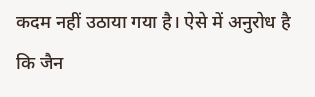कदम नहीं उठाया गया है। ऐसे में अनुरोध है कि जैन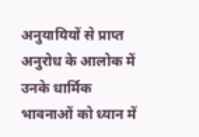अनुयायियों से प्राप्त अनुरोध के आलोक में उनके धार्मिक भावनाओं को ध्यान में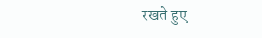रखते हुए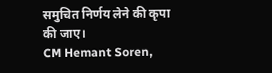समुचित निर्णय लेने की कृपा की जाए।
CM Hemant Soren,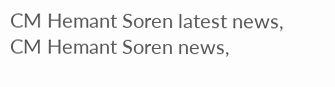CM Hemant Soren latest news, CM Hemant Soren news,